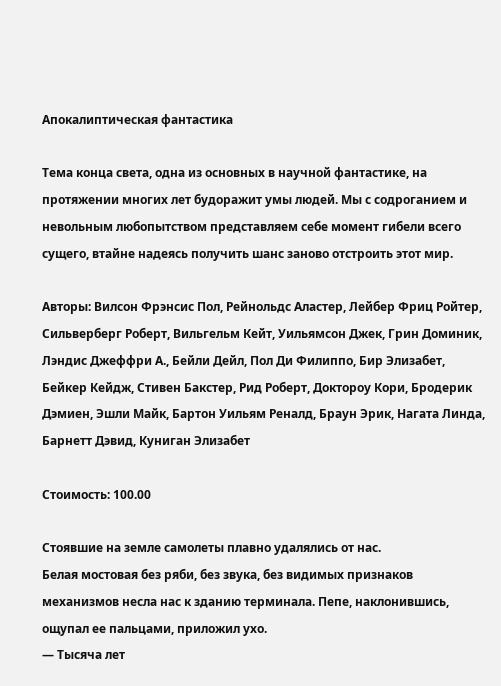Апокалиптическая фантастика

Тема конца света, одна из основных в научной фантастике, на протяжении многих лет будоражит умы людей. Мы с содроганием и невольным любопытством представляем себе момент гибели всего сущего, втайне надеясь получить шанс заново отстроить этот мир.

Авторы: Вилсон Фрэнсис Пол, Рейнольдс Аластер, Лейбер Фриц Ройтер, Сильверберг Роберт, Вильгельм Кейт, Уильямсон Джек, Грин Доминик, Лэндис Джеффри А., Бейли Дейл, Пол Ди Филиппо, Бир Элизабет, Бейкер Кейдж, Стивен Бакстер, Рид Роберт, Доктороу Кори, Бродерик Дэмиен, Эшли Майк, Бартон Уильям Реналд, Браун Эрик, Нагата Линда, Барнетт Дэвид, Куниган Элизабет

Стоимость: 100.00

Стоявшие на земле самолеты плавно удалялись от нас.
Белая мостовая без ряби, без звука, без видимых признаков механизмов несла нас к зданию терминала. Пепе, наклонившись, ощупал ее пальцами, приложил ухо.
— Тысяча лет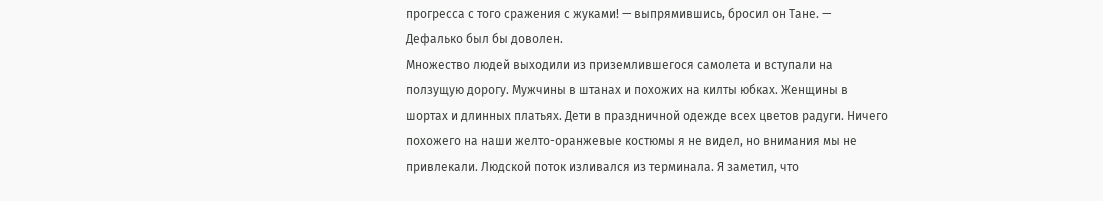прогресса с того сражения с жуками! — выпрямившись, бросил он Тане. — Дефалько был бы доволен.
Множество людей выходили из приземлившегося самолета и вступали на ползущую дорогу. Мужчины в штанах и похожих на килты юбках. Женщины в шортах и длинных платьях. Дети в праздничной одежде всех цветов радуги. Ничего похожего на наши желто-оранжевые костюмы я не видел, но внимания мы не привлекали. Людской поток изливался из терминала. Я заметил, что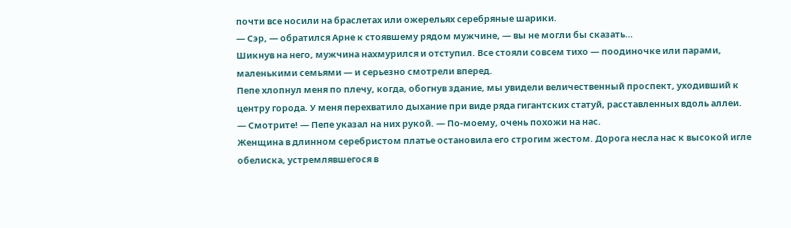почти все носили на браслетах или ожерельях серебряные шарики.
— Сэр, — обратился Арне к стоявшему рядом мужчине, — вы не могли бы сказать…
Шикнув на него, мужчина нахмурился и отступил. Все стояли совсем тихо — поодиночке или парами, маленькими семьями — и серьезно смотрели вперед.
Пепе хлопнул меня по плечу, когда, обогнув здание, мы увидели величественный проспект, уходивший к центру города. У меня перехватило дыхание при виде ряда гигантских статуй, расставленных вдоль аллеи.
— Смотрите! — Пепе указал на них рукой. — По-моему, очень похожи на нас.
Женщина в длинном серебристом платье остановила его строгим жестом. Дорога несла нас к высокой игле обелиска, устремлявшегося в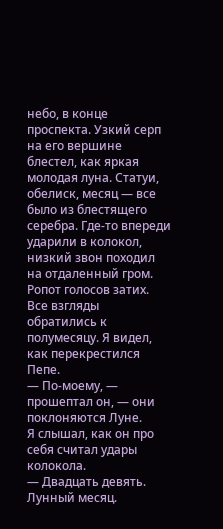небо, в конце проспекта. Узкий серп на его вершине блестел, как яркая молодая луна. Статуи, обелиск, месяц — все было из блестящего серебра. Где-то впереди ударили в колокол, низкий звон походил на отдаленный гром. Ропот голосов затих. Все взгляды обратились к полумесяцу. Я видел, как перекрестился Пепе.
— По-моему, — прошептал он, — они поклоняются Луне.
Я слышал, как он про себя считал удары колокола.
— Двадцать девять. Лунный месяц.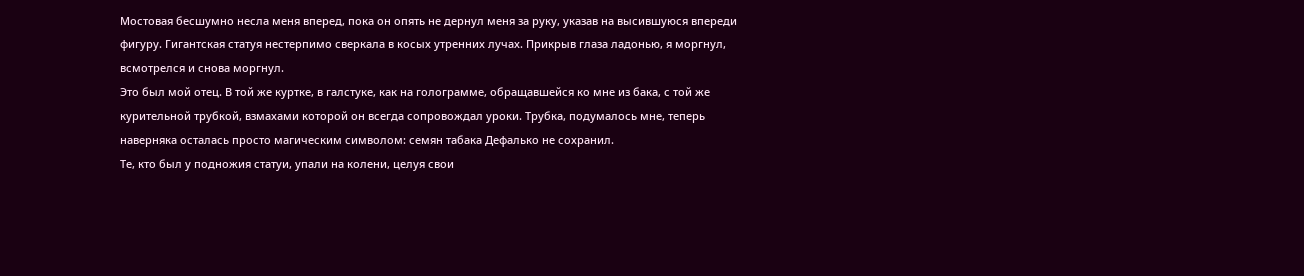Мостовая бесшумно несла меня вперед, пока он опять не дернул меня за руку, указав на высившуюся впереди фигуру. Гигантская статуя нестерпимо сверкала в косых утренних лучах. Прикрыв глаза ладонью, я моргнул, всмотрелся и снова моргнул.
Это был мой отец. В той же куртке, в галстуке, как на голограмме, обращавшейся ко мне из бака, с той же курительной трубкой, взмахами которой он всегда сопровождал уроки. Трубка, подумалось мне, теперь наверняка осталась просто магическим символом: семян табака Дефалько не сохранил.
Те, кто был у подножия статуи, упали на колени, целуя свои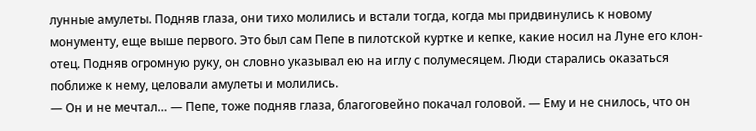лунные амулеты. Подняв глаза, они тихо молились и встали тогда, когда мы придвинулись к новому монументу, еще выше первого. Это был сам Пепе в пилотской куртке и кепке, какие носил на Луне его клон-отец. Подняв огромную руку, он словно указывал ею на иглу с полумесяцем. Люди старались оказаться поближе к нему, целовали амулеты и молились.
— Он и не мечтал… — Пепе, тоже подняв глаза, благоговейно покачал головой. — Ему и не снилось, что он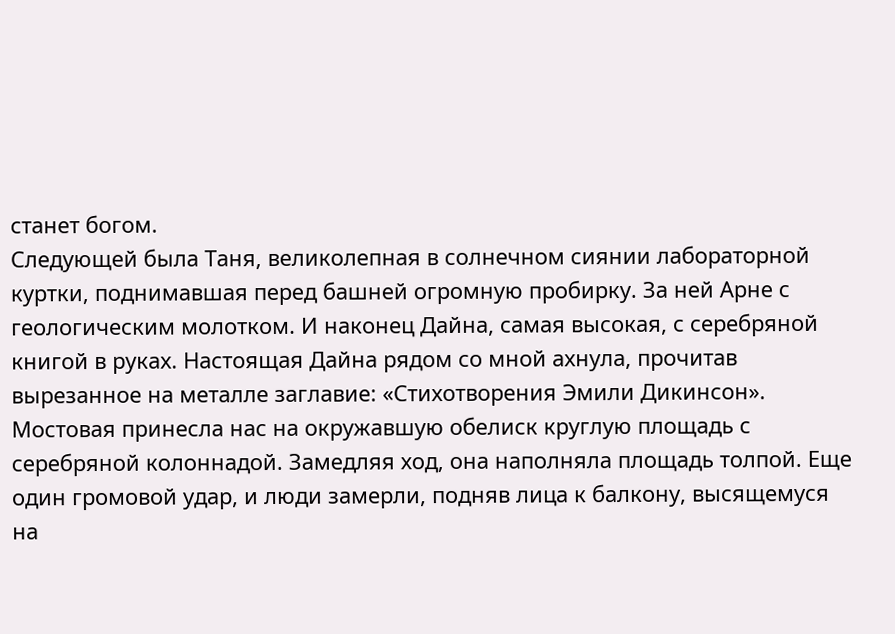станет богом.
Следующей была Таня, великолепная в солнечном сиянии лабораторной куртки, поднимавшая перед башней огромную пробирку. За ней Арне с геологическим молотком. И наконец Дайна, самая высокая, с серебряной книгой в руках. Настоящая Дайна рядом со мной ахнула, прочитав вырезанное на металле заглавие: «Стихотворения Эмили Дикинсон».
Мостовая принесла нас на окружавшую обелиск круглую площадь с серебряной колоннадой. Замедляя ход, она наполняла площадь толпой. Еще один громовой удар, и люди замерли, подняв лица к балкону, высящемуся на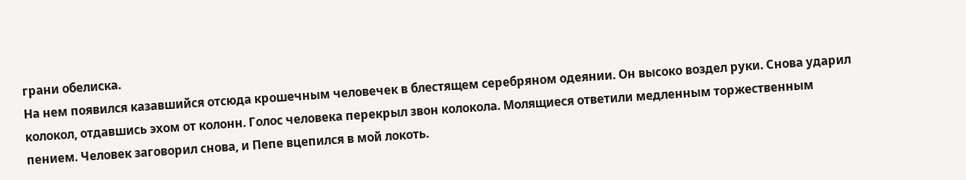грани обелиска.
На нем появился казавшийся отсюда крошечным человечек в блестящем серебряном одеянии. Он высоко воздел руки. Снова ударил колокол, отдавшись эхом от колонн. Голос человека перекрыл звон колокола. Молящиеся ответили медленным торжественным пением. Человек заговорил снова, и Пепе вцепился в мой локоть.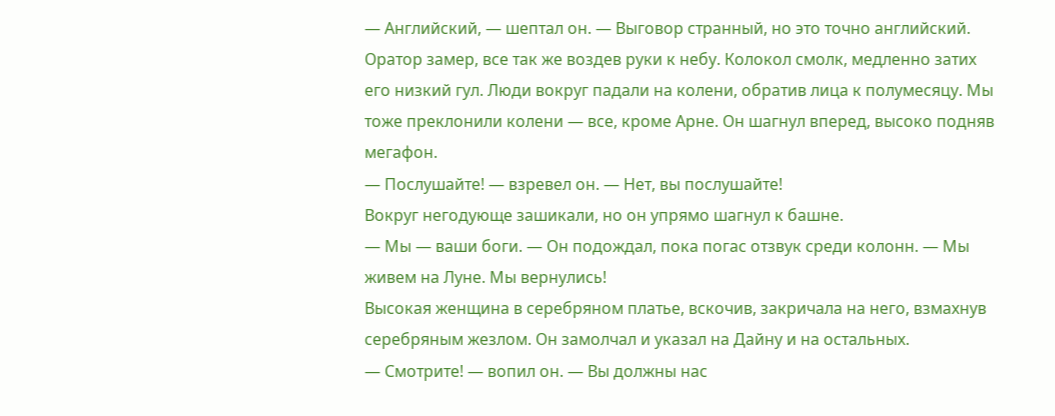— Английский, — шептал он. — Выговор странный, но это точно английский.
Оратор замер, все так же воздев руки к небу. Колокол смолк, медленно затих его низкий гул. Люди вокруг падали на колени, обратив лица к полумесяцу. Мы тоже преклонили колени — все, кроме Арне. Он шагнул вперед, высоко подняв мегафон.
— Послушайте! — взревел он. — Нет, вы послушайте!
Вокруг негодующе зашикали, но он упрямо шагнул к башне.
— Мы — ваши боги. — Он подождал, пока погас отзвук среди колонн. — Мы живем на Луне. Мы вернулись!
Высокая женщина в серебряном платье, вскочив, закричала на него, взмахнув серебряным жезлом. Он замолчал и указал на Дайну и на остальных.
— Смотрите! — вопил он. — Вы должны нас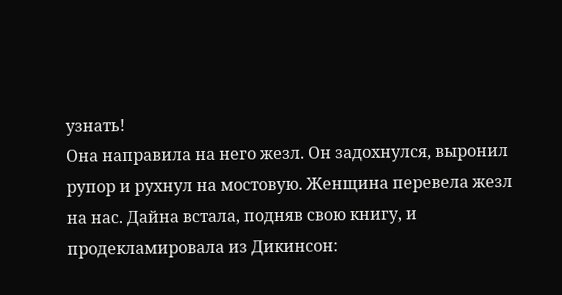узнать!
Она направила на него жезл. Он задохнулся, выронил рупор и рухнул на мостовую. Женщина перевела жезл на нас. Дайна встала, подняв свою книгу, и продекламировала из Дикинсон: